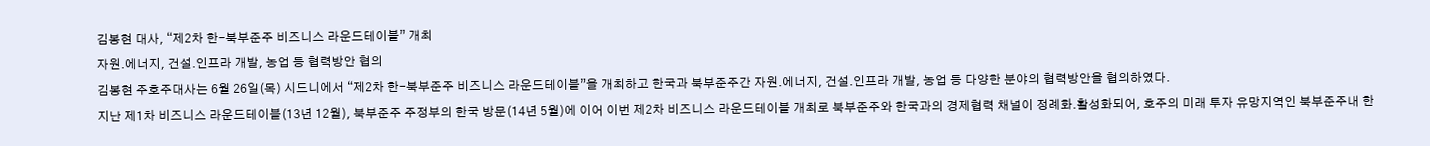김봉현 대사, “제2차 한-북부준주 비즈니스 라운드테이블” 개최
자원․에너지, 건설․인프라 개발, 농업 등 협력방안 협의
김봉현 주호주대사는 6월 26일(목) 시드니에서 “제2차 한-북부준주 비즈니스 라운드테이블”을 개최하고 한국과 북부준주간 자원․에너지, 건설․인프라 개발, 농업 등 다양한 분야의 협력방안을 협의하였다.
지난 제1차 비즈니스 라운드테이블(13년 12월), 북부준주 주정부의 한국 방문(14년 5월)에 이어 이번 제2차 비즈니스 라운드테이블 개최로 북부준주와 한국과의 경제협력 채널이 정례화․활성화되어, 호주의 미래 투자 유망지역인 북부준주내 한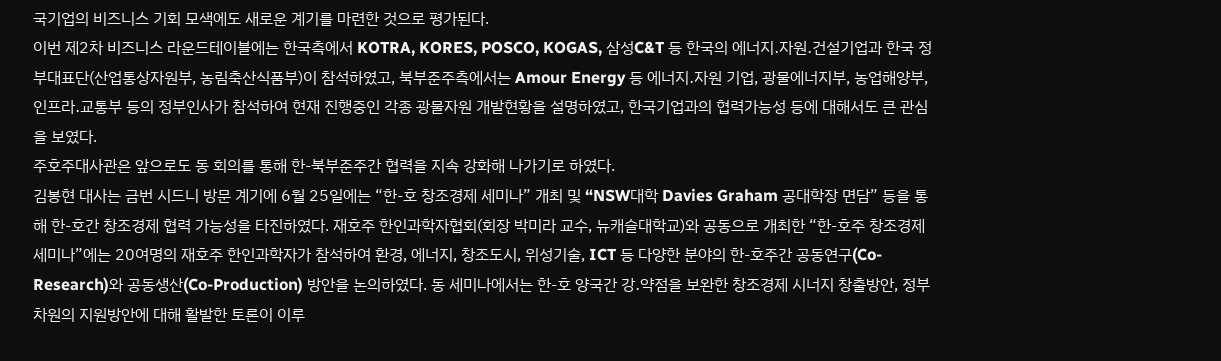국기업의 비즈니스 기회 모색에도 새로운 계기를 마련한 것으로 평가된다.
이번 제2차 비즈니스 라운드테이블에는 한국측에서 KOTRA, KORES, POSCO, KOGAS, 삼성C&T 등 한국의 에너지․자원․건설기업과 한국 정부대표단(산업통상자원부, 농림축산식품부)이 참석하였고, 북부준주측에서는 Amour Energy 등 에너지․자원 기업, 광물에너지부, 농업해양부, 인프라․교통부 등의 정부인사가 참석하여 현재 진행중인 각종 광물자원 개발현황을 설명하였고, 한국기업과의 협력가능성 등에 대해서도 큰 관심을 보였다.
주호주대사관은 앞으로도 동 회의를 통해 한-북부준주간 협력을 지속 강화해 나가기로 하였다.
김봉현 대사는 금번 시드니 방문 계기에 6월 25일에는 “한-호 창조경제 세미나” 개최 및 “NSW대학 Davies Graham 공대학장 면담” 등을 통해 한-호간 창조경제 협력 가능성을 타진하였다. 재호주 한인과학자협회(회장 박미라 교수, 뉴캐슬대학교)와 공동으로 개최한 “한-호주 창조경제 세미나”에는 20여명의 재호주 한인과학자가 참석하여 환경, 에너지, 창조도시, 위성기술, ICT 등 다양한 분야의 한-호주간 공동연구(Co-Research)와 공동생산(Co-Production) 방안을 논의하였다. 동 세미나에서는 한-호 양국간 강․약점을 보완한 창조경제 시너지 창출방안, 정부차원의 지원방안에 대해 활발한 토론이 이루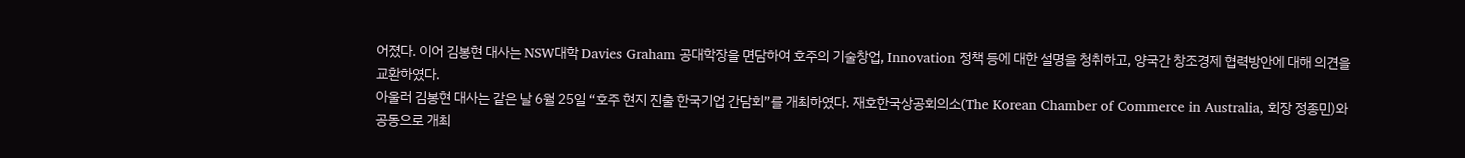어졌다. 이어 김봉현 대사는 NSW대학 Davies Graham 공대학장을 면담하여 호주의 기술창업, Innovation 정책 등에 대한 설명을 청취하고, 양국간 창조경제 협력방안에 대해 의견을 교환하였다.
아울러 김봉현 대사는 같은 날 6월 25일 “호주 현지 진출 한국기업 간담회”를 개최하였다. 재호한국상공회의소(The Korean Chamber of Commerce in Australia, 회장 정종민)와 공동으로 개최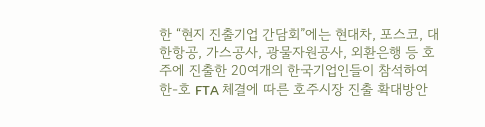한 “현지 진출기업 간담회”에는 현대차, 포스코, 대한항공, 가스공사, 광물자원공사, 외환은행 등 호주에 진출한 20여개의 한국기업인들이 참석하여 한-호 FTA 체결에 따른 호주시장 진출 확대방안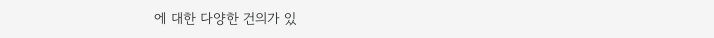에 대한 다양한 건의가 있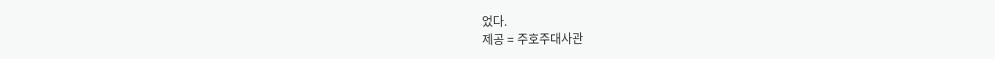었다.
제공 = 주호주대사관